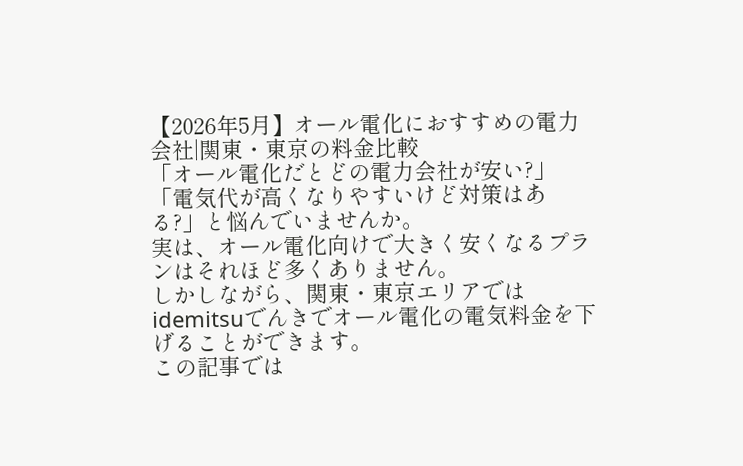【2026年5月】オール電化におすすめの電力会社|関東・東京の料金比較
「オール電化だとどの電力会社が安い?」「電気代が高くなりやすいけど対策はある?」と悩んでいませんか。
実は、オール電化向けで大きく安くなるプランはそれほど多くありません。
しかしながら、関東・東京エリアではidemitsuでんきでオール電化の電気料金を下げることができます。
この記事では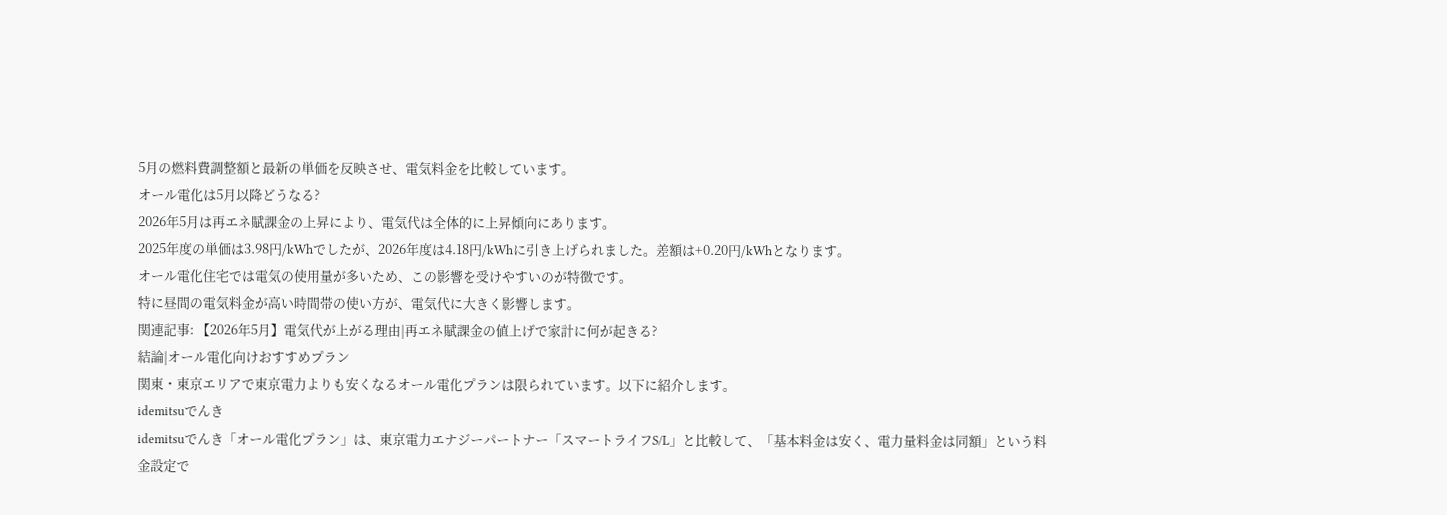5月の燃料費調整額と最新の単価を反映させ、電気料金を比較しています。
オール電化は5月以降どうなる?
2026年5月は再エネ賦課金の上昇により、電気代は全体的に上昇傾向にあります。
2025年度の単価は3.98円/kWhでしたが、2026年度は4.18円/kWhに引き上げられました。差額は+0.20円/kWhとなります。
オール電化住宅では電気の使用量が多いため、この影響を受けやすいのが特徴です。
特に昼間の電気料金が高い時間帯の使い方が、電気代に大きく影響します。
関連記事: 【2026年5月】電気代が上がる理由|再エネ賦課金の値上げで家計に何が起きる?
結論|オール電化向けおすすめプラン
関東・東京エリアで東京電力よりも安くなるオール電化プランは限られています。以下に紹介します。
idemitsuでんき
idemitsuでんき「オール電化プラン」は、東京電力エナジーパートナー「スマートライフS/L」と比較して、「基本料金は安く、電力量料金は同額」という料金設定で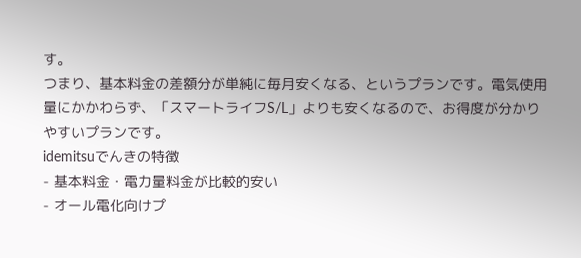す。
つまり、基本料金の差額分が単純に毎月安くなる、というプランです。電気使用量にかかわらず、「スマートライフS/L」よりも安くなるので、お得度が分かりやすいプランです。
idemitsuでんきの特徴
- 基本料金・電力量料金が比較的安い
- オール電化向けプ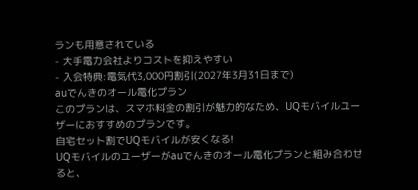ランも用意されている
- 大手電力会社よりコストを抑えやすい
- 入会特典:電気代3,000円割引(2027年3月31日まで)
auでんきのオール電化プラン
このプランは、スマホ料金の割引が魅力的なため、UQモバイルユーザーにおすすめのプランです。
自宅セット割でUQモバイルが安くなる!
UQモバイルのユーザーがauでんきのオール電化プランと組み合わせると、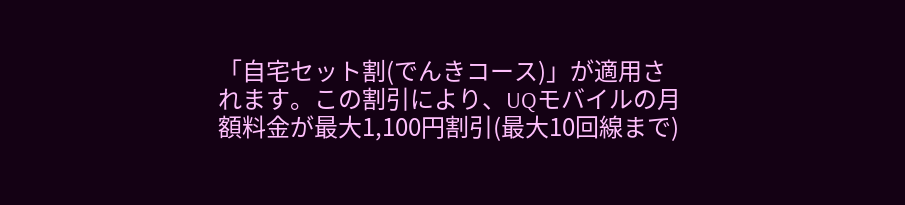「自宅セット割(でんきコース)」が適用されます。この割引により、UQモバイルの月額料金が最大1,100円割引(最大10回線まで)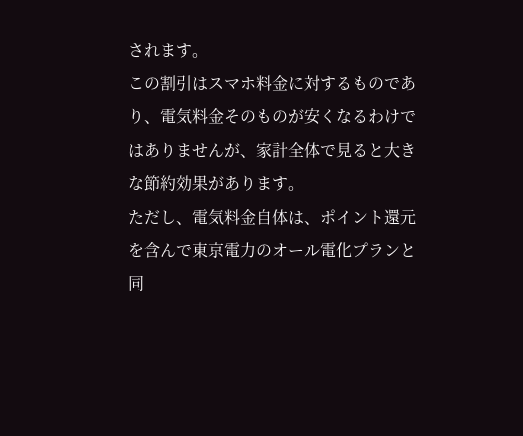されます。
この割引はスマホ料金に対するものであり、電気料金そのものが安くなるわけではありませんが、家計全体で見ると大きな節約効果があります。
ただし、電気料金自体は、ポイント還元を含んで東京電力のオール電化プランと同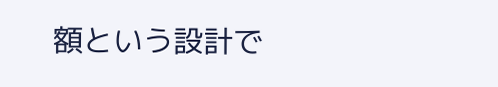額という設計で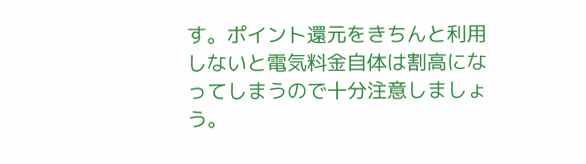す。ポイント還元をきちんと利用しないと電気料金自体は割高になってしまうので十分注意しましょう。